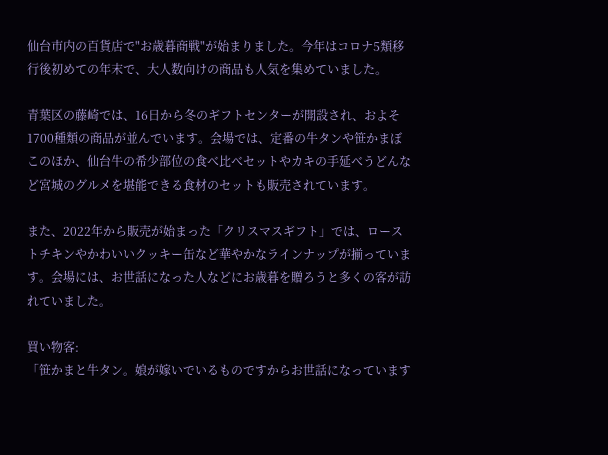仙台市内の百貨店で"お歳暮商戦"が始まりました。今年はコロナ5類移行後初めての年末で、大人数向けの商品も人気を集めていました。

青葉区の藤崎では、16日から冬のギフトセンターが開設され、およそ1700種類の商品が並んでいます。会場では、定番の牛タンや笹かまぼこのほか、仙台牛の希少部位の食べ比べセットやカキの手延べうどんなど宮城のグルメを堪能できる食材のセットも販売されています。

また、2022年から販売が始まった「クリスマスギフト」では、ローストチキンやかわいいクッキー缶など華やかなラインナップが揃っています。会場には、お世話になった人などにお歳暮を贈ろうと多くの客が訪れていました。

買い物客:
「笹かまと牛タン。娘が嫁いでいるものですからお世話になっています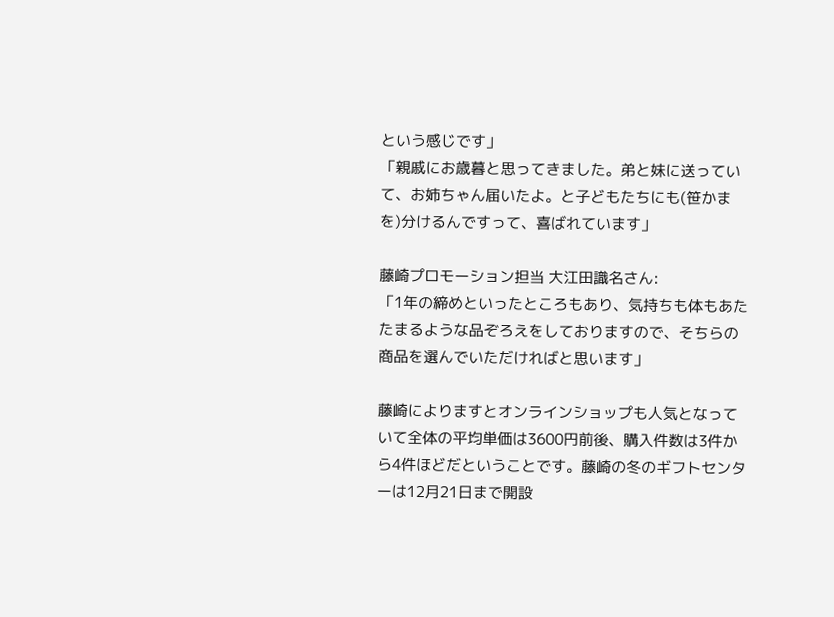という感じです」
「親戚にお歳暮と思ってきました。弟と妹に送っていて、お姉ちゃん届いたよ。と子どもたちにも(笹かまを)分けるんですって、喜ばれています」

藤崎プロモーション担当 大江田識名さん:
「1年の締めといったところもあり、気持ちも体もあたたまるような品ぞろえをしておりますので、そちらの商品を選んでいただければと思います」

藤崎によりますとオンラインショップも人気となっていて全体の平均単価は3600円前後、購入件数は3件から4件ほどだということです。藤崎の冬のギフトセンターは12月21日まで開設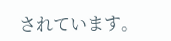されています。